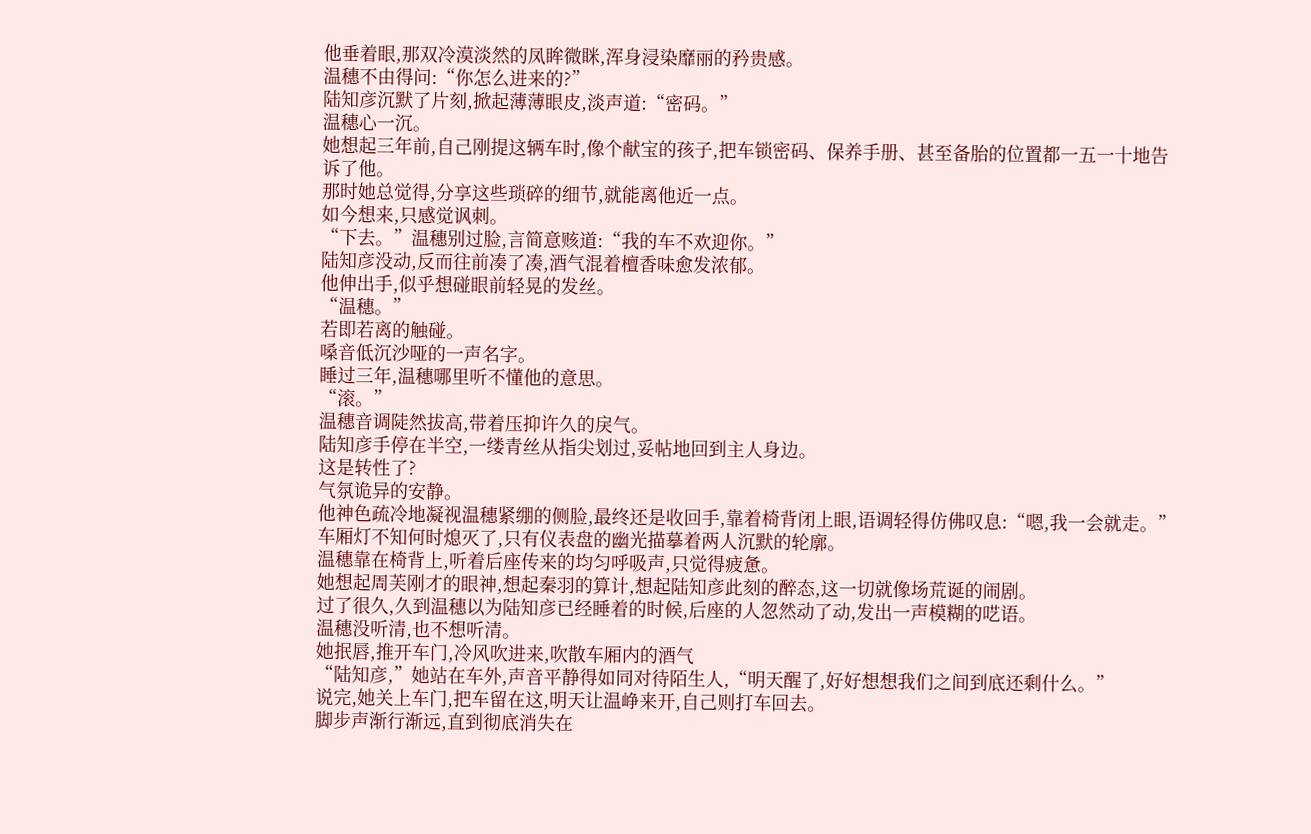他垂着眼,那双冷漠淡然的凤眸微眯,浑身浸染靡丽的矜贵感。
温穗不由得问:“你怎么进来的?”
陆知彦沉默了片刻,掀起薄薄眼皮,淡声道:“密码。”
温穗心一沉。
她想起三年前,自己刚提这辆车时,像个献宝的孩子,把车锁密码、保养手册、甚至备胎的位置都一五一十地告诉了他。
那时她总觉得,分享这些琐碎的细节,就能离他近一点。
如今想来,只感觉讽刺。
“下去。”温穗别过脸,言简意赅道:“我的车不欢迎你。”
陆知彦没动,反而往前凑了凑,酒气混着檀香味愈发浓郁。
他伸出手,似乎想碰眼前轻晃的发丝。
“温穗。”
若即若离的触碰。
嗓音低沉沙哑的一声名字。
睡过三年,温穗哪里听不懂他的意思。
“滚。”
温穗音调陡然拔高,带着压抑许久的戾气。
陆知彦手停在半空,一缕青丝从指尖划过,妥帖地回到主人身边。
这是转性了?
气氛诡异的安静。
他神色疏冷地凝视温穗紧绷的侧脸,最终还是收回手,靠着椅背闭上眼,语调轻得仿佛叹息:“嗯,我一会就走。”
车厢灯不知何时熄灭了,只有仪表盘的幽光描摹着两人沉默的轮廓。
温穗靠在椅背上,听着后座传来的均匀呼吸声,只觉得疲惫。
她想起周芙刚才的眼神,想起秦羽的算计,想起陆知彦此刻的醉态,这一切就像场荒诞的闹剧。
过了很久,久到温穗以为陆知彦已经睡着的时候,后座的人忽然动了动,发出一声模糊的呓语。
温穗没听清,也不想听清。
她抿唇,推开车门,冷风吹进来,吹散车厢内的酒气
“陆知彦,”她站在车外,声音平静得如同对待陌生人,“明天醒了,好好想想我们之间到底还剩什么。”
说完,她关上车门,把车留在这,明天让温峥来开,自己则打车回去。
脚步声渐行渐远,直到彻底消失在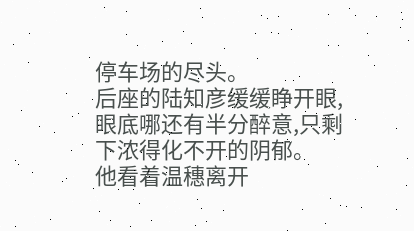停车场的尽头。
后座的陆知彦缓缓睁开眼,眼底哪还有半分醉意,只剩下浓得化不开的阴郁。
他看着温穗离开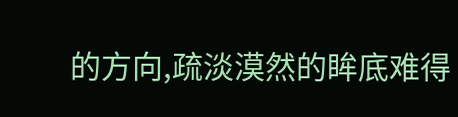的方向,疏淡漠然的眸底难得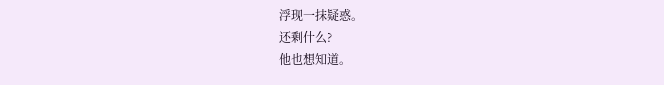浮现一抹疑惑。
还剩什么?
他也想知道。